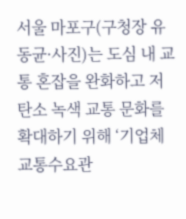서울 마포구(구청장 유동균·사진)는 도심 내 교통 혼잡을 완화하고 저탄소 녹색 교통 문화를 확대하기 위해 ‘기업체 교통수요관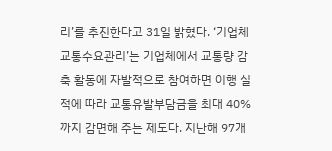리’를 추진한다고 31일 밝혔다. ‘기업체 교통수요관리’는 기업체에서 교통량 감축 활동에 자발적으로 참여하면 이행 실적에 따라 교통유발부담금을 최대 40%까지 감면해 주는 제도다. 지난해 97개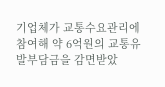기업체가 교통수요관리에 참여해 약 6억원의 교통유발부담금을 감면받았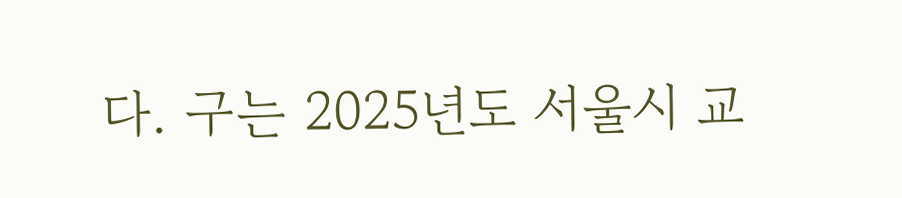다. 구는 2025년도 서울시 교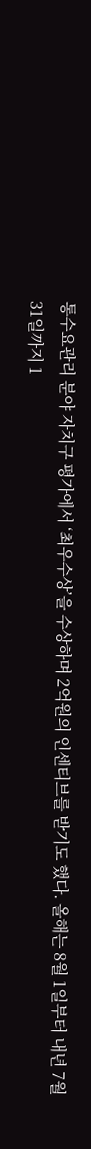통수요관리 분야 자치구 평가에서 ‘최우수상’을 수상하며 2억원의 인센티브를 받기도 했다. 올해는 8월 1일부터 내년 7월 31일까지 1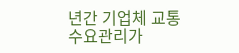년간 기업체 교통수요관리가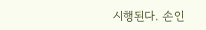시행된다. 손인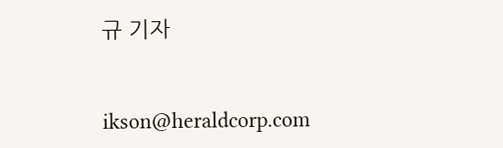규 기자


ikson@heraldcorp.com